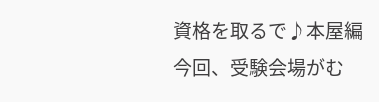資格を取るで♪本屋編
今回、受験会場がむ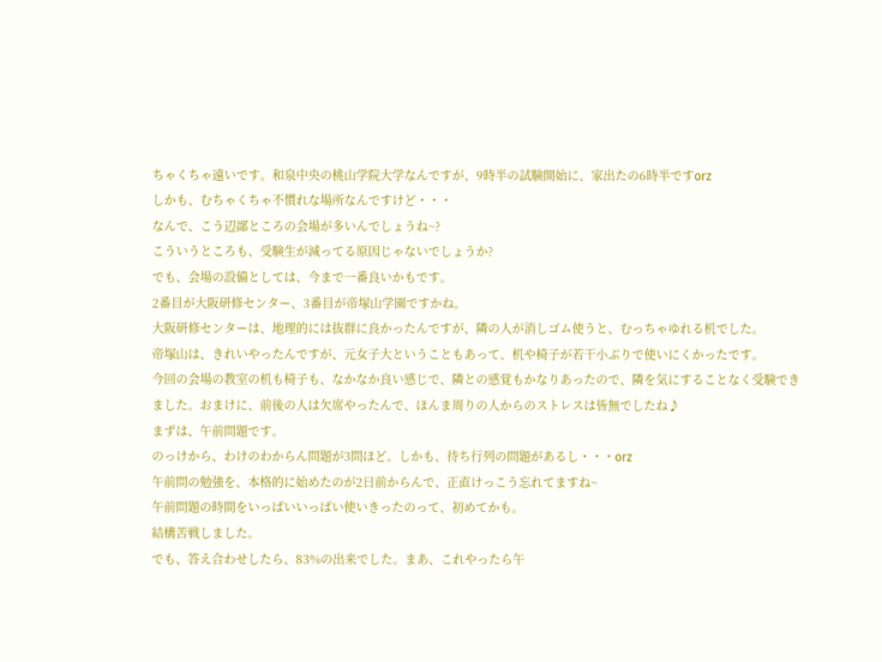ちゃくちゃ遠いです。和泉中央の桃山学院大学なんですが、9時半の試験開始に、家出たの6時半ですorz
しかも、むちゃくちゃ不慣れな場所なんですけど・・・
なんで、こう辺鄙ところの会場が多いんでしょうね~?
こういうところも、受験生が減ってる原因じゃないでしょうか?
でも、会場の設備としては、今まで一番良いかもです。
2番目が大阪研修センター、3番目が帝塚山学園ですかね。
大阪研修センターは、地理的には抜群に良かったんですが、隣の人が消しゴム使うと、むっちゃゆれる机でした。
帝塚山は、きれいやったんですが、元女子大ということもあって、机や椅子が若干小ぶりで使いにくかったです。
今回の会場の教室の机も椅子も、なかなか良い感じで、隣との感覚もかなりあったので、隣を気にすることなく受験できました。おまけに、前後の人は欠席やったんで、ほんま周りの人からのストレスは皆無でしたね♪
まずは、午前問題です。
のっけから、わけのわからん問題が3問ほど。しかも、待ち行列の問題があるし・・・orz
午前問の勉強を、本格的に始めたのが2日前からんで、正直けっこう忘れてますね~
午前問題の時間をいっぱいいっぱい使いきったのって、初めてかも。
結構苦戦しました。
でも、答え合わせしたら、83%の出来でした。まあ、これやったら午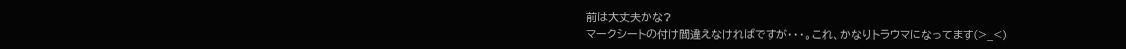前は大丈夫かな?
マークシートの付け間違えなければですが・・・。これ、かなりトラウマになってます(>_<)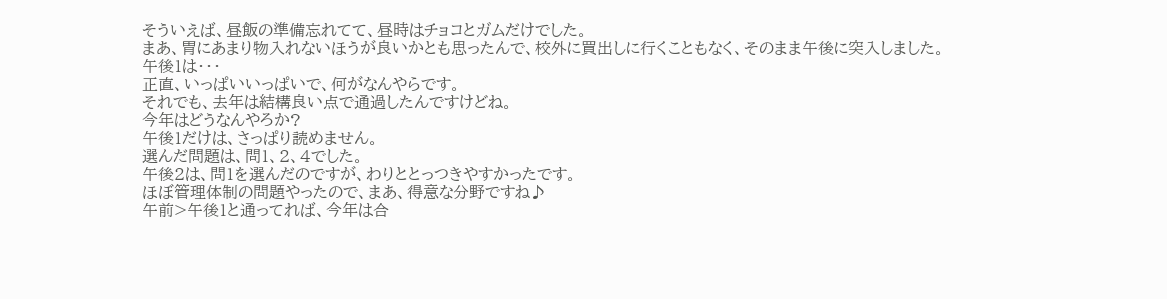そういえば、昼飯の準備忘れてて、昼時はチョコとガムだけでした。
まあ、胃にあまり物入れないほうが良いかとも思ったんで、校外に買出しに行くこともなく、そのまま午後に突入しました。
午後1は・・・
正直、いっぱいいっぱいで、何がなんやらです。
それでも、去年は結構良い点で通過したんですけどね。
今年はどうなんやろか?
午後1だけは、さっぱり読めません。
選んだ問題は、問1、2、4でした。
午後2は、問1を選んだのですが、わりととっつきやすかったです。
ほぼ管理体制の問題やったので、まあ、得意な分野ですね♪
午前>午後1と通ってれば、今年は合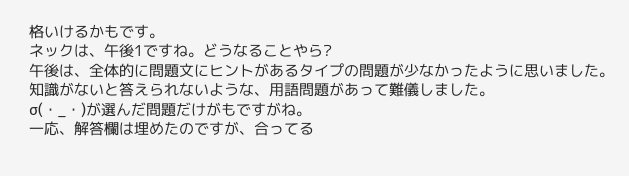格いけるかもです。
ネックは、午後1ですね。どうなることやら?
午後は、全体的に問題文にヒントがあるタイプの問題が少なかったように思いました。
知識がないと答えられないような、用語問題があって難儀しました。
σ(・_・)が選んだ問題だけがもですがね。
一応、解答欄は埋めたのですが、合ってる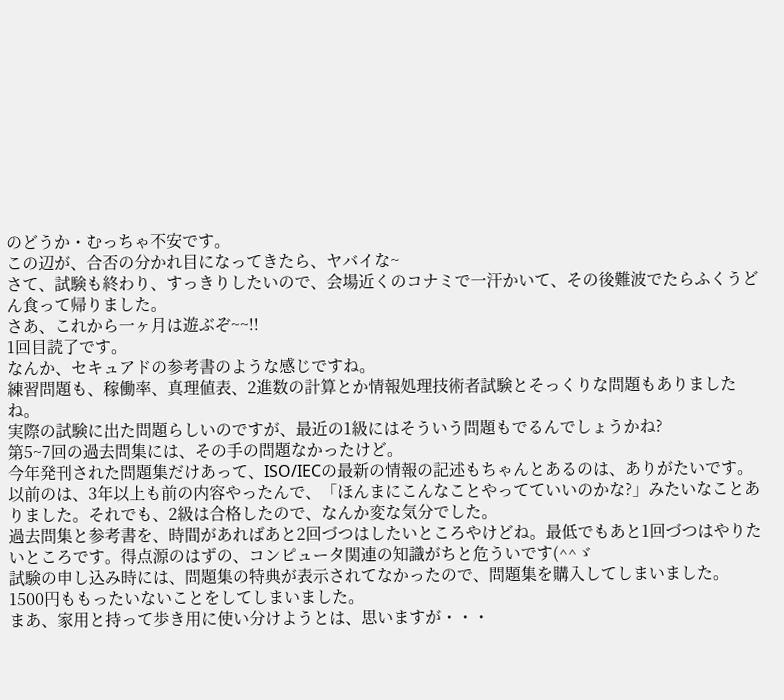のどうか・むっちゃ不安です。
この辺が、合否の分かれ目になってきたら、ヤバイな~
さて、試験も終わり、すっきりしたいので、会場近くのコナミで一汗かいて、その後難波でたらふくうどん食って帰りました。
さあ、これから一ヶ月は遊ぶぞ~~!!
1回目読了です。
なんか、セキュアドの参考書のような感じですね。
練習問題も、稼働率、真理値表、2進数の計算とか情報処理技術者試験とそっくりな問題もありましたね。
実際の試験に出た問題らしいのですが、最近の1級にはそういう問題もでるんでしょうかね?
第5~7回の過去問集には、その手の問題なかったけど。
今年発刊された問題集だけあって、ISO/IECの最新の情報の記述もちゃんとあるのは、ありがたいです。以前のは、3年以上も前の内容やったんで、「ほんまにこんなことやってていいのかな?」みたいなことありました。それでも、2級は合格したので、なんか変な気分でした。
過去問集と参考書を、時間があればあと2回づつはしたいところやけどね。最低でもあと1回づつはやりたいところです。得点源のはずの、コンピュータ関連の知識がちと危ういです(^^ゞ
試験の申し込み時には、問題集の特典が表示されてなかったので、問題集を購入してしまいました。
1500円ももったいないことをしてしまいました。
まあ、家用と持って歩き用に使い分けようとは、思いますが・・・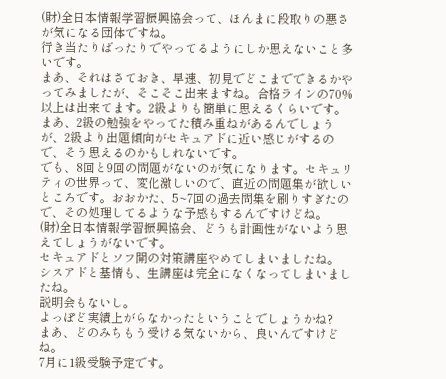(財)全日本情報学習振興協会って、ほんまに段取りの悪さが気になる団体ですね。
行き当たりばったりでやってるようにしか思えないこと多いです。
まあ、それはさておき、早速、初見でどこまでできるかやってみましたが、そこそこ出来ますね。合格ラインの70%以上は出来てます。2級よりも簡単に思えるくらいです。
まあ、2級の勉強をやってた積み重ねがあるんでしょうが、2級より出題傾向がセキュアドに近い感じがするので、そう思えるのかもしれないです。
でも、8回と9回の問題がないのが気になります。セキュリティの世界って、変化激しいので、直近の問題集が欲しいところです。おおかた、5~7回の過去問集を刷りすぎたので、その処理してるような予感もするんですけどね。
(財)全日本情報学習振興協会、どうも計画性がないよう思えてしょうがないです。
セキュアドとソフ開の対策講座やめてしまいましたね。
シスアドと基情も、生講座は完全になくなってしまいましたね。
説明会もないし。
よっぽど実績上がらなかったということでしょうかね?
まあ、どのみちもう受ける気ないから、良いんですけどね。
7月に1級受験予定です。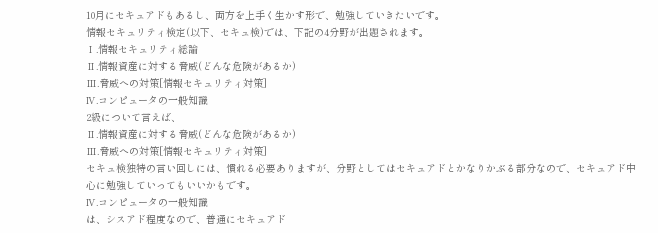10月にセキュアドもあるし、両方を上手く生かす形で、勉強していきたいです。
情報セキュリティ検定(以下、セキュ検)では、下記の4分野が出題されます。
Ⅰ.情報セキュリティ総論
Ⅱ.情報資産に対する脅威(どんな危険があるか)
Ⅲ.脅威への対策[情報セキュリティ対策]
Ⅳ.コンピュータの一般知識
2級について言えば、
Ⅱ.情報資産に対する脅威(どんな危険があるか)
Ⅲ.脅威への対策[情報セキュリティ対策]
セキュ検独特の言い回しには、慣れる必要ありますが、分野としてはセキュアドとかなりかぶる部分なので、セキュアド中心に勉強していってもいいかもです。
Ⅳ.コンピュータの一般知識
は、シスアド程度なので、普通にセキュアド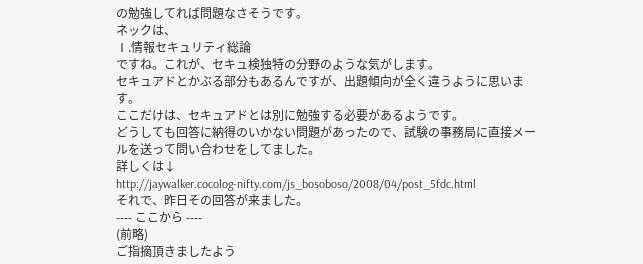の勉強してれば問題なさそうです。
ネックは、
Ⅰ.情報セキュリティ総論
ですね。これが、セキュ検独特の分野のような気がします。
セキュアドとかぶる部分もあるんですが、出題傾向が全く違うように思います。
ここだけは、セキュアドとは別に勉強する必要があるようです。
どうしても回答に納得のいかない問題があったので、試験の事務局に直接メールを送って問い合わせをしてました。
詳しくは↓
http://jaywalker.cocolog-nifty.com/js_bosoboso/2008/04/post_5fdc.html
それで、昨日その回答が来ました。
---- ここから ----
(前略)
ご指摘頂きましたよう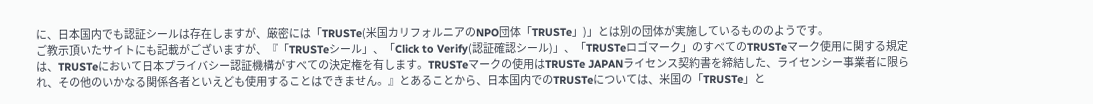に、日本国内でも認証シールは存在しますが、厳密には「TRUSTe(米国カリフォルニアのNPO団体「TRUSTe」)」とは別の団体が実施しているもののようです。
ご教示頂いたサイトにも記載がございますが、『「TRUSTeシール」、「Click to Verify(認証確認シール)」、「TRUSTeロゴマーク」のすべてのTRUSTeマーク使用に関する規定は、TRUSTeにおいて日本プライバシー認証機構がすべての決定権を有します。TRUSTeマークの使用はTRUSTe JAPANライセンス契約書を締結した、ライセンシー事業者に限られ、その他のいかなる関係各者といえども使用することはできません。』とあることから、日本国内でのTRUSTeについては、米国の「TRUSTe」と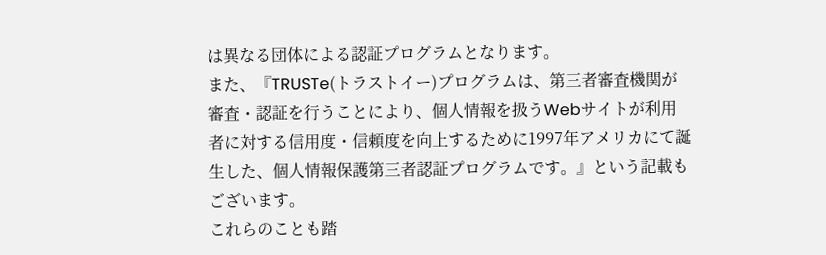は異なる団体による認証プログラムとなります。
また、『TRUSTe(トラストイー)プログラムは、第三者審査機関が審査・認証を行うことにより、個人情報を扱うWebサイトが利用者に対する信用度・信頼度を向上するために1997年アメリカにて誕生した、個人情報保護第三者認証プログラムです。』という記載もございます。
これらのことも踏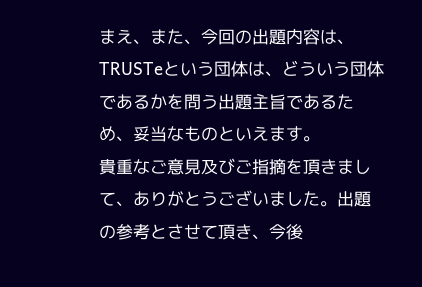まえ、また、今回の出題内容は、TRUSTeという団体は、どういう団体であるかを問う出題主旨であるため、妥当なものといえます。
貴重なご意見及びご指摘を頂きまして、ありがとうございました。出題の参考とさせて頂き、今後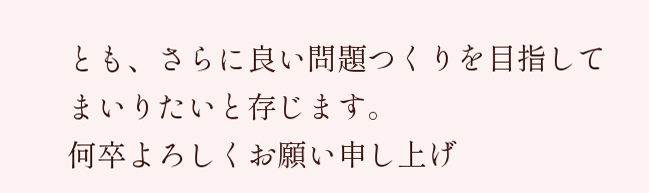とも、さらに良い問題つくりを目指してまいりたいと存じます。
何卒よろしくお願い申し上げ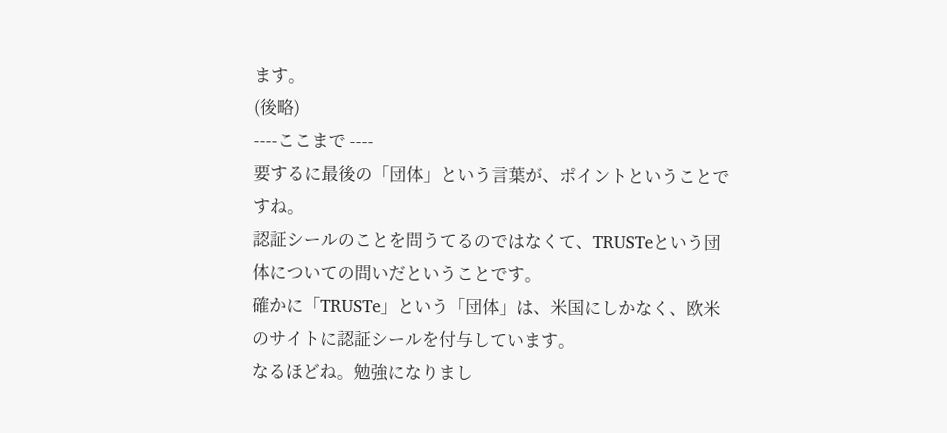ます。
(後略)
----ここまで ----
要するに最後の「団体」という言葉が、ポイントということですね。
認証シールのことを問うてるのではなくて、TRUSTeという団体についての問いだということです。
確かに「TRUSTe」という「団体」は、米国にしかなく、欧米のサイトに認証シールを付与しています。
なるほどね。勉強になりまし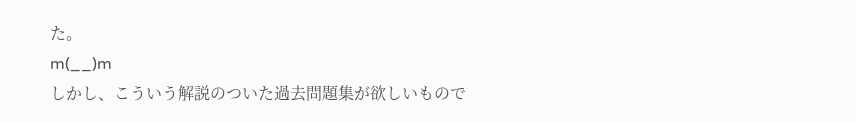た。
m(__)m
しかし、こういう解説のついた過去問題集が欲しいもので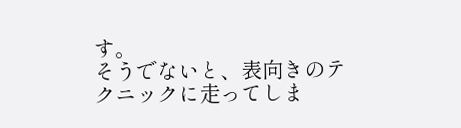す。
そうでないと、表向きのテクニックに走ってしま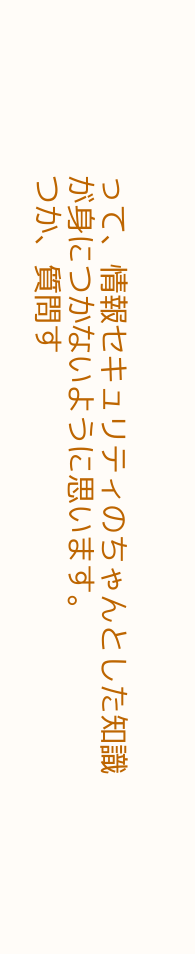って、情報セキュリティのちゃんとした知識が身につかないように思います。
つか、質問す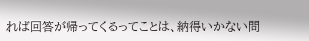れば回答が帰ってくるってことは、納得いかない問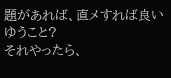題があれば、直メすれば良いゆうこと?
それやったら、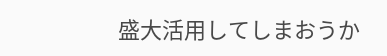盛大活用してしまおうか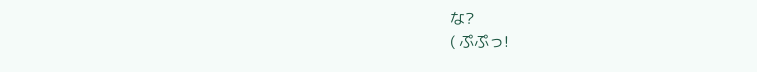な?
( ぷぷっ!